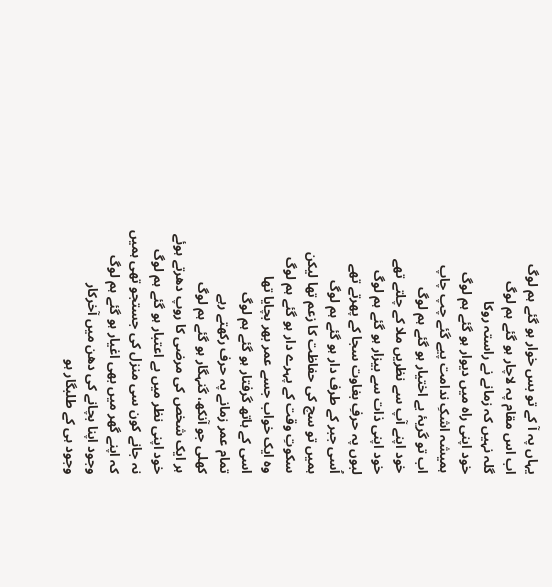یہاں پہ آ کے تو بس خوار ہو گئے ہم لوگ
اب اس مقام پہ لاچار ہو گئے ہم لوگ
گلہ نہیں کہ زمانے نے راستہ روکا
خود اپنی راہ میں دیوار ہو گئے ہم لوگ
ہمیشہ اشکِ ندامت پیے گئے چپ چاپ
اب تو گریۂ بے اختیار ہو گئے ہم لوگ
خود اپنے آپ سے نظریں ملا کے چلتے تھے
خود اپنی ذات سے بیزار ہو گئے ہم لوگ
لبوں پہ حرفِ بغاوت سجا کے پھرتے تھے
اُسی جبر کے طرف دار ہو گئے ہم لوگ
ہمیں تو سچ کی حفاظت کا زعم تھا لیکن
سکوتِ وقت کے پہرے دار ہو گئے ہم لوگ
وہ ایک خواب جسے عمر بھر بچایا تھا
اسی کے ہاتھ گرفتار ہو گئے ہم لوگ
تمام عمر زمانے پہ حرف رکھتے رہے
کھلی جو آنکھ، گنہگار ہو گئے ہم لوگ
ہر ایک شخص کی مرضی کا روپ دھرتے ہوئے
خود اپنی نظر میں بے اعتبار ہو گئے ہم لوگ
نہ جانے کون سی منزل کی جستجو تھی ہمیں
کہ اپنے گھر میں بھی اغیار ہو گئے ہم لوگ
وجود اپنا بچانے کی دھن میں آخرکار
وجود ہی کے طلبگار ہو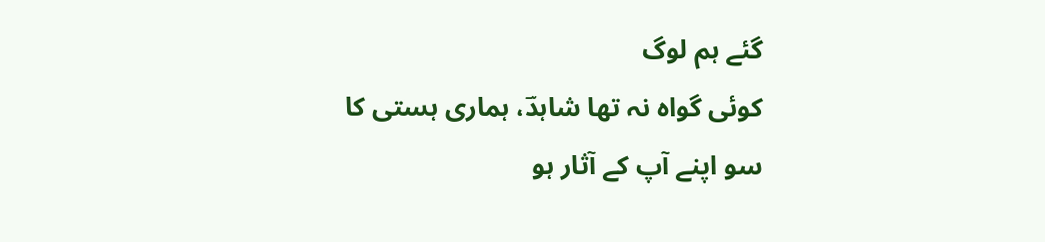گئے ہم لوگ
کوئی گواہ نہ تھا شاہدؔ، ہماری ہستی کا
سو اپنے آپ کے آثار ہو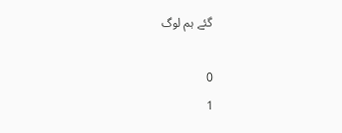گئے ہم لوگ

0
1